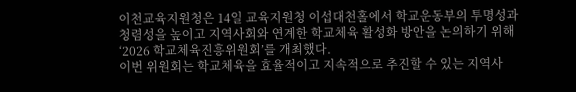이천교육지원청은 14일 교육지원청 이섭대천홀에서 학교운동부의 투명성과 청렴성을 높이고 지역사회와 연계한 학교체육 활성화 방안을 논의하기 위해 ‘2026 학교체육진흥위원회’를 개최했다.
이번 위원회는 학교체육을 효율적이고 지속적으로 추진할 수 있는 지역사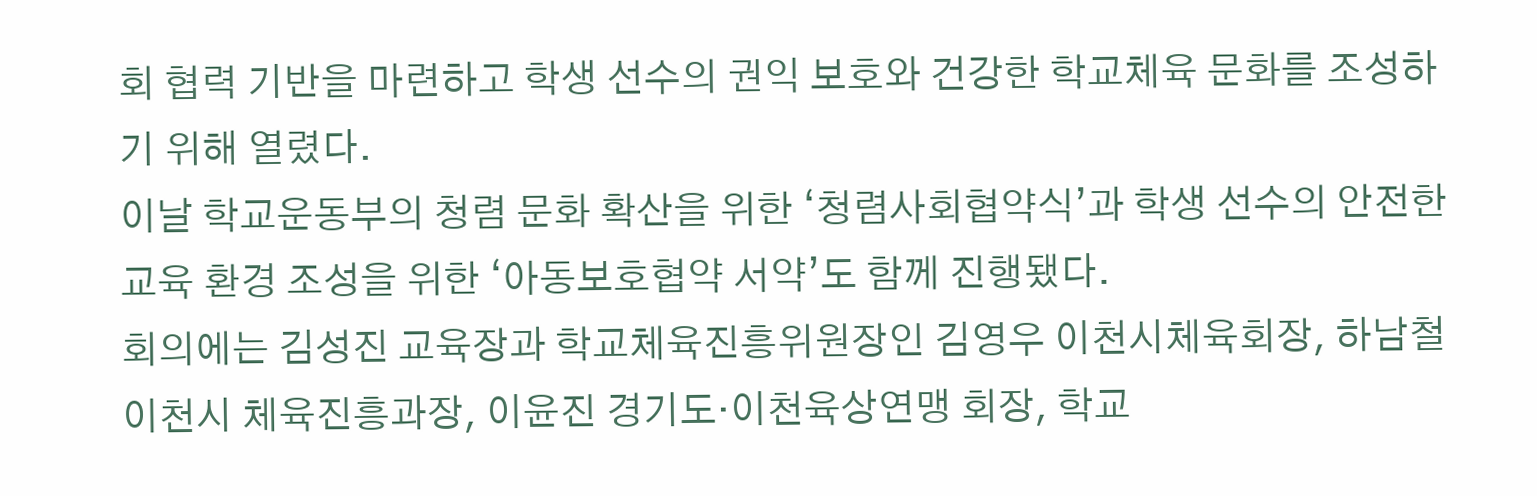회 협력 기반을 마련하고 학생 선수의 권익 보호와 건강한 학교체육 문화를 조성하기 위해 열렸다.
이날 학교운동부의 청렴 문화 확산을 위한 ‘청렴사회협약식’과 학생 선수의 안전한 교육 환경 조성을 위한 ‘아동보호협약 서약’도 함께 진행됐다.
회의에는 김성진 교육장과 학교체육진흥위원장인 김영우 이천시체육회장, 하남철 이천시 체육진흥과장, 이윤진 경기도·이천육상연맹 회장, 학교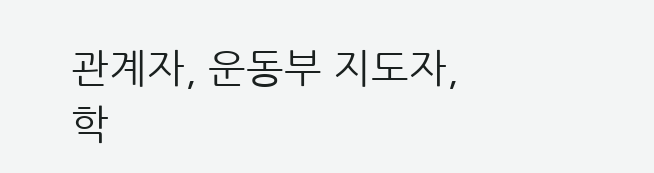관계자, 운동부 지도자, 학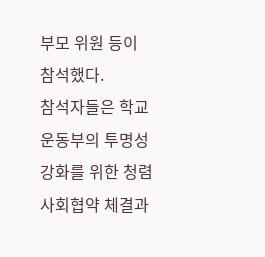부모 위원 등이 참석했다.
참석자들은 학교운동부의 투명성 강화를 위한 청렴사회협약 체결과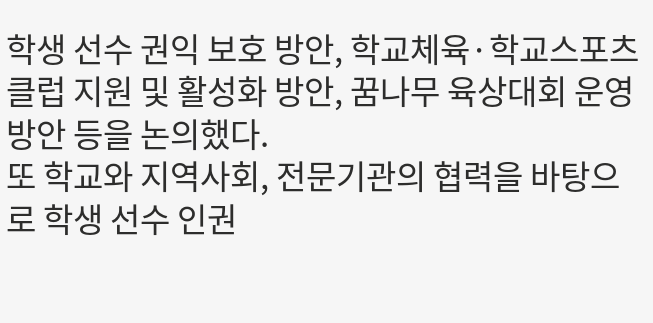학생 선수 권익 보호 방안, 학교체육·학교스포츠클럽 지원 및 활성화 방안, 꿈나무 육상대회 운영 방안 등을 논의했다.
또 학교와 지역사회, 전문기관의 협력을 바탕으로 학생 선수 인권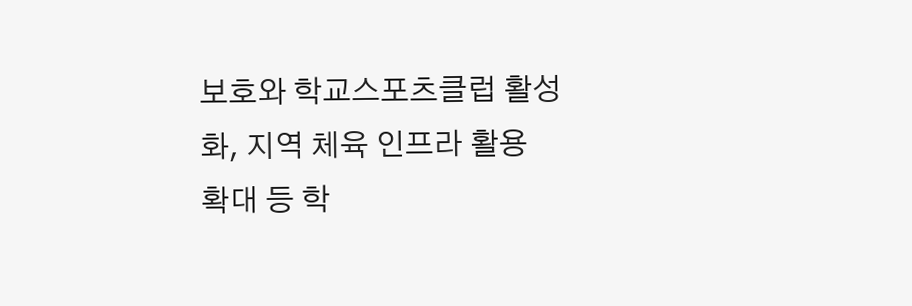보호와 학교스포츠클럽 활성화, 지역 체육 인프라 활용 확대 등 학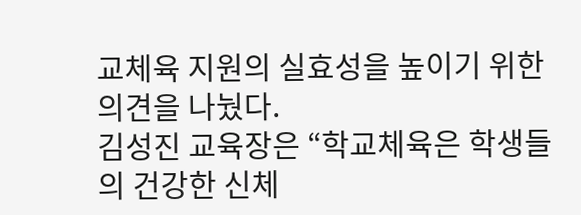교체육 지원의 실효성을 높이기 위한 의견을 나눴다.
김성진 교육장은 “학교체육은 학생들의 건강한 신체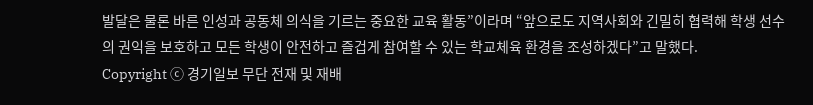발달은 물론 바른 인성과 공동체 의식을 기르는 중요한 교육 활동”이라며 “앞으로도 지역사회와 긴밀히 협력해 학생 선수의 권익을 보호하고 모든 학생이 안전하고 즐겁게 참여할 수 있는 학교체육 환경을 조성하겠다”고 말했다.
Copyright ⓒ 경기일보 무단 전재 및 재배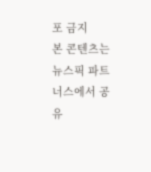포 금지
본 콘텐츠는 뉴스픽 파트너스에서 공유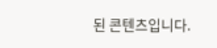된 콘텐츠입니다.